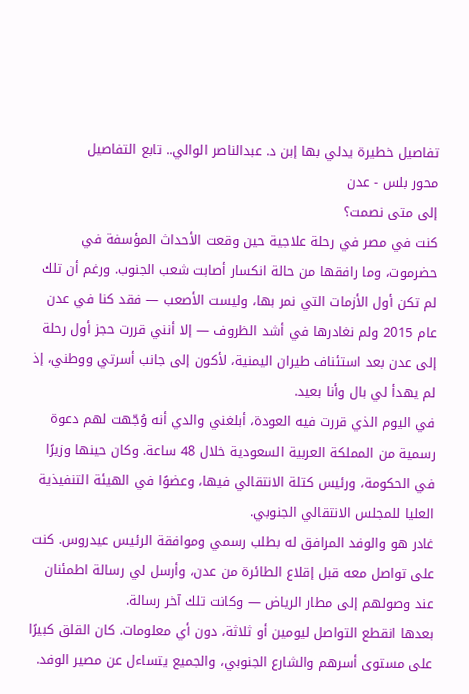تفاصيل خطيرة يدلي بها إبن د. عبدالناصر الوالي.. تابع التفاصيل
محور بلس - عدن
إلى متى نصمت؟
كنت في مصر في رحلة علاجية حين وقعت الأحداث المؤسفة في حضرموت، وما رافقها من حالة انكسار أصابت شعب الجنوب. ورغم أن تلك لم تكن أول الأزمات التي نمر بها، وليست الأصعب — فقد كنا في عدن عام 2015 ولم نغادرها في أشد الظروف — إلا أنني قررت حجز أول رحلة إلى عدن بعد استئناف طيران اليمنية، لأكون إلى جانب أسرتي ووطني، إذ لم يهدأ لي بال وأنا بعيد.
في اليوم الذي قررت فيه العودة، أبلغني والدي أنه وُجّهت لهم دعوة رسمية من المملكة العربية السعودية خلال 48 ساعة. وكان حينها وزيرًا في الحكومة، ورئيس كتلة الانتقالي فيها، وعضوًا في الهيئة التنفيذية العليا للمجلس الانتقالي الجنوبي.
غادر هو والوفد المرافق له بطلب رسمي وموافقة الرئيس عيدروس. كنت على تواصل معه قبل إقلاع الطائرة من عدن، وأرسل لي رسالة اطمئنان عند وصولهم إلى مطار الرياض — وكانت تلك آخر رسالة.
بعدها انقطع التواصل ليومين أو ثلاثة، دون أي معلومات. كان القلق كبيرًا على مستوى أسرهم والشارع الجنوبي، والجميع يتساءل عن مصير الوفد.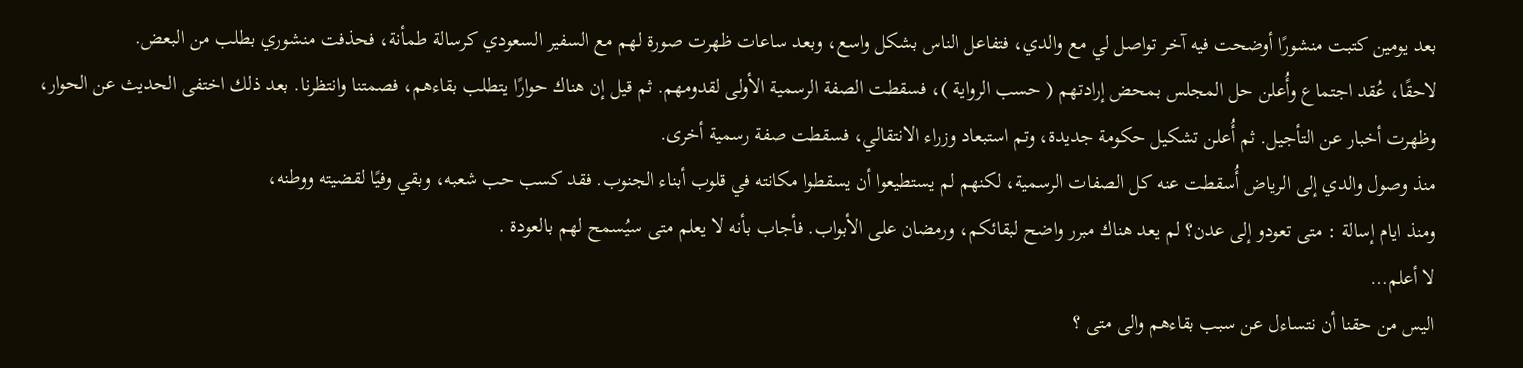بعد يومين كتبت منشورًا أوضحت فيه آخر تواصل لي مع والدي، فتفاعل الناس بشكل واسع، وبعد ساعات ظهرت صورة لهم مع السفير السعودي كرسالة طمأنة، فحذفت منشوري بطلب من البعض.
لاحقًا، عُقد اجتماع وأُعلن حل المجلس بمحض إرادتهم ( حسب الرواية )، فسقطت الصفة الرسمية الأولى لقدومهم. ثم قيل إن هناك حوارًا يتطلب بقاءهم، فصمتنا وانتظرنا. بعد ذلك اختفى الحديث عن الحوار، وظهرت أخبار عن التأجيل. ثم أُعلن تشكيل حكومة جديدة، وتم استبعاد وزراء الانتقالي، فسقطت صفة رسمية أخرى.
منذ وصول والدي إلى الرياض أُسقطت عنه كل الصفات الرسمية، لكنهم لم يستطيعوا أن يسقطوا مكانته في قلوب أبناء الجنوب. فقد كسب حب شعبه، وبقي وفيًا لقضيته ووطنه،
ومنذ ايام إسالة : متى تعودو إلى عدن؟ لم يعد هناك مبرر واضح لبقائكم، ورمضان على الأبواب. فأجاب بأنه لا يعلم متى سيُسمح لهم بالعودة .
لا أعلم…
اليس من حقنا أن نتساءل عن سبب بقاءهم والى متى ؟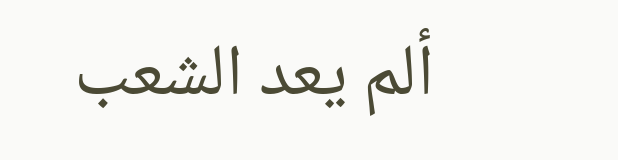ألم يعد الشعب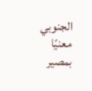الجنوبي معنيًا بمصير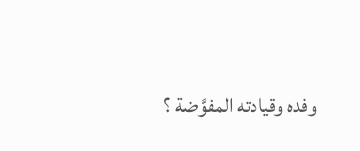وفده وقيادته المفوَّضة ؟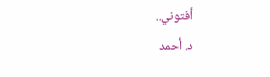أفتوني..
د. أحمد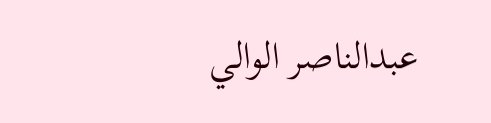عبدالناصر الوالي